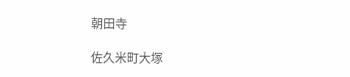朝田寺

佐久米町大塚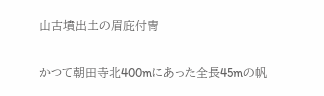山古墳出土の眉庇付冑

かつて朝田寺北400mにあった全長45mの帆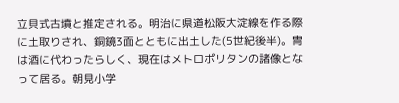立貝式古墳と推定される。明治に県道松阪大淀線を作る際に土取りされ、銅鏡3面とともに出土した(5世紀後半)。冑は酒に代わったらしく、現在はメトロポリタンの諸像となって居る。朝見小学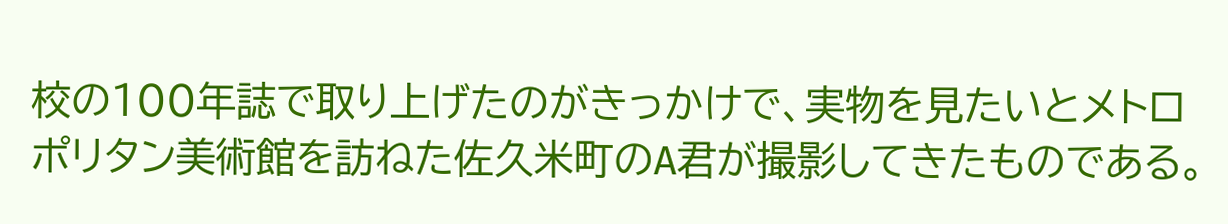校の100年誌で取り上げたのがきっかけで、実物を見たいとメトロポリタン美術館を訪ねた佐久米町のA君が撮影してきたものである。